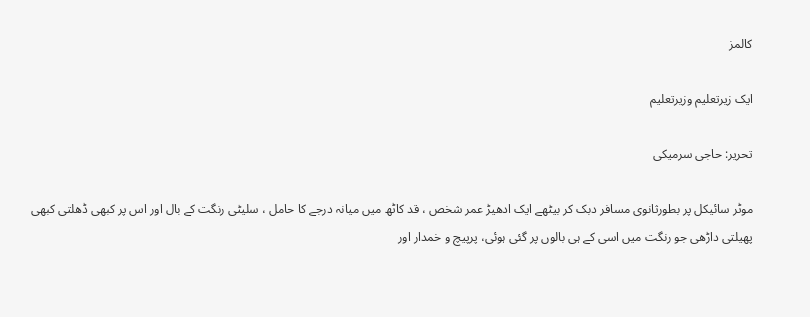کالمز

ایک زیرتعلیم وزیرتعلیم

تحریر: حاجی سرمیکی

موٹر سائیکل پر بطورثانوی مسافر دبک کر بیٹھے ایک ادھیڑ عمر شخص ، قد کاٹھ میں میانہ درجے کا حامل ، سلیٹی رنگت کے بال اور اس پر کبھی ڈھلتی کبھی پھیلتی داڑھی جو رنگت میں اسی کے ہی بالوں پر گئی ہوئی، پرپیچ و خمدار اور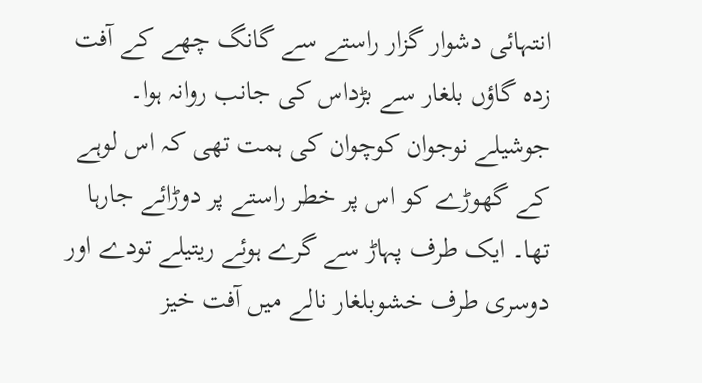انتہائی دشوار گزار راستے سے گانگ چھے کے آفت زدہ گاؤں بلغار سے بڑداس کی جانب روانہ ہوا۔ جوشیلے نوجوان کوچوان کی ہمت تھی کہ اس لوہے کے گھوڑے کو اس پر خطر راستے پر دوڑائے جارہا تھا۔ ایک طرف پہاڑ سے گرے ہوئے ریتیلے تودے اور دوسری طرف خشوبلغار نالے میں آفت خیز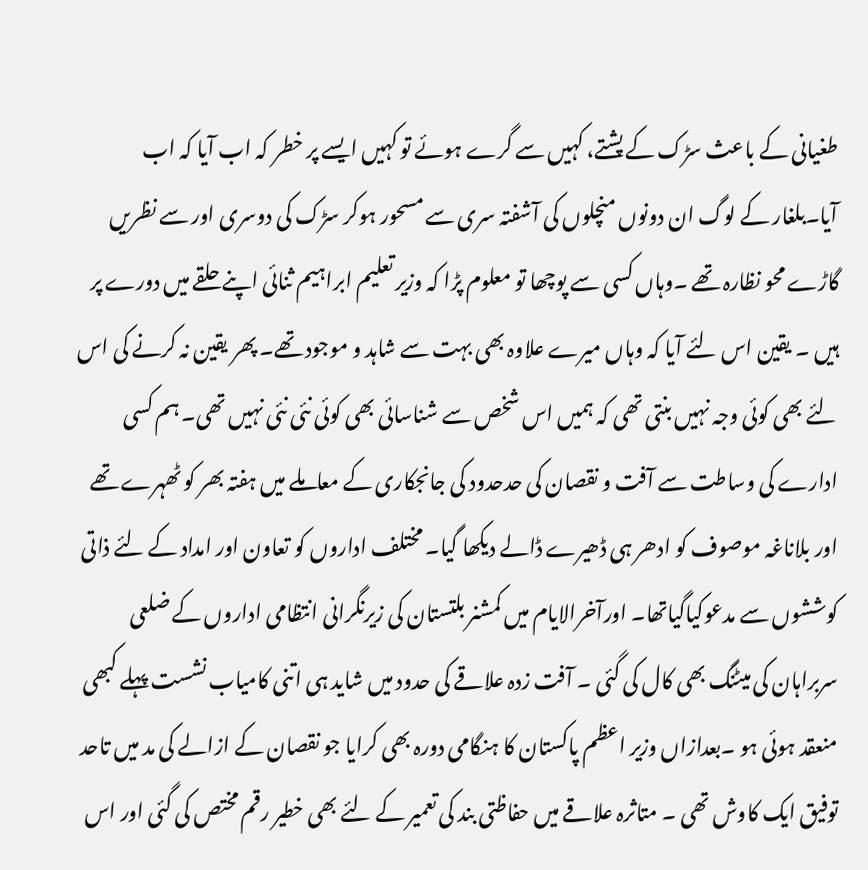طغیانی کے باعث سڑک کے پشتے، کہیں سے گرے ہوئے تو کہیں ایسے پر خطر کہ اب آیا کہ اب آیا۔بلغار کے لوگ ان دونوں منچلوں کی آشفتہ سری سے مسحور ہوکر سڑک کی دوسری اور سے نظریں گاڑے محو نظارہ تھے ۔وہاں کسی سے پوچھا تو معلوم پڑا کہ وزیر تعلیم ابراہیم ثنائی اپنے حلقے میں دورے پر ہیں ۔ یقین اس لئے آیا کہ وہاں میرے علاوہ بھی بہت سے شاہد و موجود تھے۔ پھر یقین نہ کرنے کی اس لئے بھی کوئی وجہ نہیں بنتی تھی کہ ہمیں اس شخص سے شناسائی بھی کوئی نئی نئی نہیں تھی۔ ہم کسی ادارے کی وساطت سے آفت و نقصان کی حدحدود کی جانجکاری کے معاملے میں ہفتہ بھر کو ٹھہرے تھے اور بلاناغہ موصوف کو ادھر ہی ڈھیرے ڈالے دیکھا گیا۔ مختلف اداروں کو تعاون اور امداد کے لئے ذاتی کوششوں سے مدعوکیاگیاتھا۔ اورآخرالایام میں کمشنر بلتستان کی زیرنگرانی انتظامی اداروں کے ضلعی سربراہان کی میٹنگ بھی کال کی گئی ۔ آفت زدہ علاقے کی حدود میں شاید ہی اتنی کامیاب نشست پہلے کبھی منعقد ہوئی ہو ۔بعدازاں وزیر اعظم پاکستان کا ہنگامی دورہ بھی کرایا جو نقصان کے ازالے کی مد میں تاحد توفیق ایک کاوش تھی ۔ متاثرہ علاقے میں حفاظتی بند کی تعمیر کے لئے بھی خطیر رقم مختص کی گئی اور اس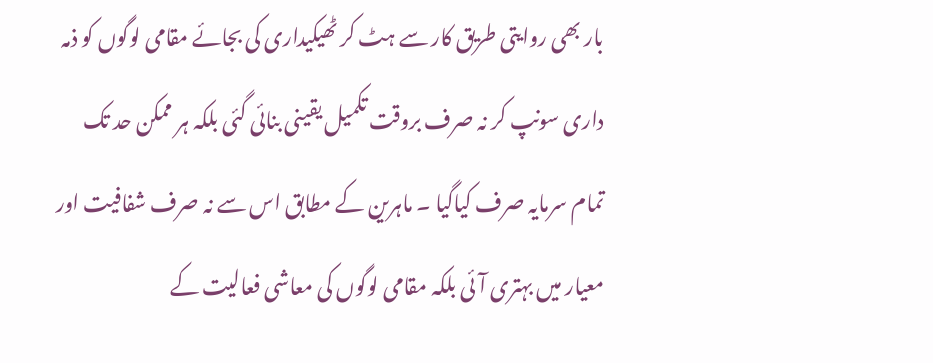بار بھی روایتی طریق کار سے ہٹ کر ٹھیکیداری کی بجائے مقامی لوگوں کو ذمہ داری سونپ کر نہ صرف بروقت تکمیل یقینی بنائی گئی بلکہ ہر ممکن حد تک تمام سرمایہ صرف کیاگیا ۔ ماہرین کے مطابق اس سے نہ صرف شفافیت اور معیار میں بہتری آئی بلکہ مقامی لوگوں کی معاشی فعالیت کے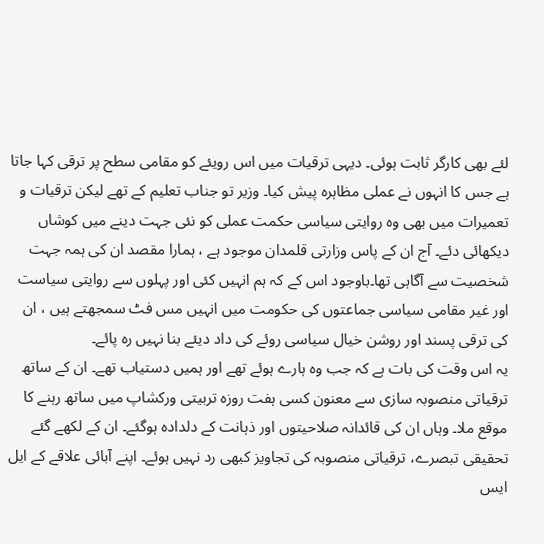لئے بھی کارگر ثابت ہوئی۔ دیہی ترقیات میں اس رویئے کو مقامی سطح پر ترقی کہا جاتا ہے جس کا انہوں نے عملی مظاہرہ پیش کیا۔ وزیر تو جناب تعلیم کے تھے لیکن ترقیات و تعمیرات میں بھی وہ روایتی سیاسی حکمت عملی کو نئی جہت دینے میں کوشاں دیکھائی دئے۔ آج ان کے پاس وزارتی قلمدان موجود ہے ، ہمارا مقصد ان کی ہمہ جہت شخصیت سے آگاہی تھا۔باوجود اس کے کہ ہم انہیں کئی اور پہلوں سے روایتی سیاست اور غیر مقامی سیاسی جماعتوں کی حکومت میں انہیں مس فٹ سمجھتے ہیں ، ان کی ترقی پسند اور روشن خیال سیاسی روئے کی داد دیئے بنا نہیں رہ پائے۔
یہ اس وقت کی بات ہے کہ جب وہ ہارے ہوئے تھے اور ہمیں دستیاب تھے۔ ان کے ساتھ ترقیاتی منصوبہ سازی سے معنون کسی ہفت روزہ تربیتی ورکشاپ میں ساتھ رہنے کا موقع ملا۔ وہاں ان کی قائدانہ صلاحیتوں اور ذہانت کے دلدادہ ہوگئے۔ ان کے لکھے گئے تحقیقی تبصرے، ترقیاتی منصوبہ کی تجاویز کبھی رد نہیں ہوئے۔ اپنے آبائی علاقے کے ایل ایس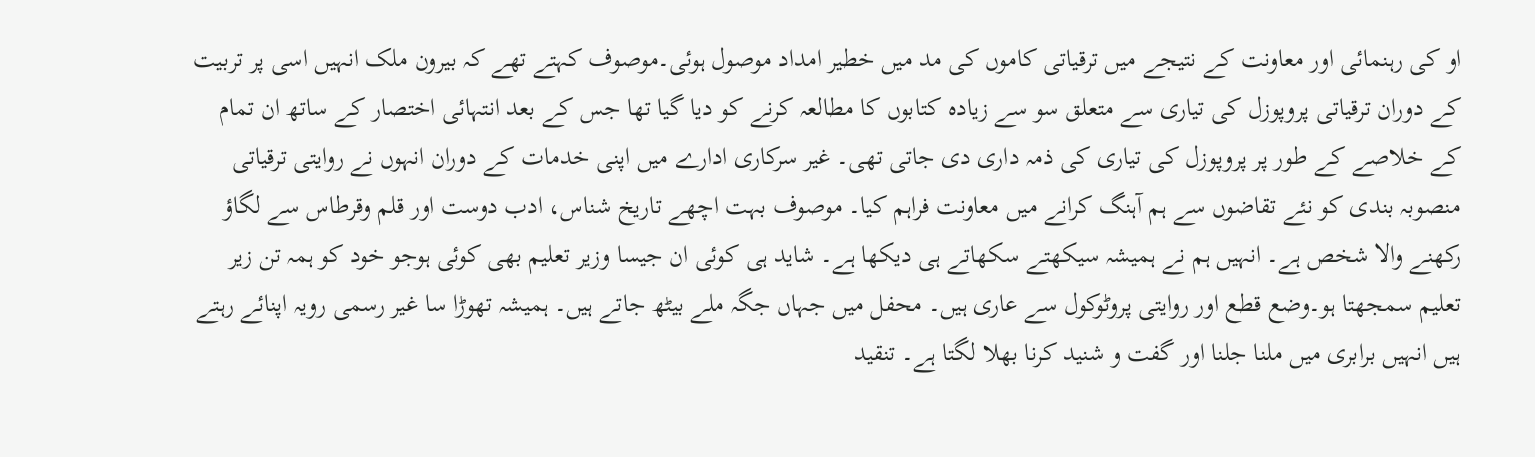او کی رہنمائی اور معاونت کے نتیجے میں ترقیاتی کاموں کی مد میں خطیر امداد موصول ہوئی۔موصوف کہتے تھے کہ بیرون ملک انہیں اسی پر تربیت کے دوران ترقیاتی پروپوزل کی تیاری سے متعلق سو سے زیادہ کتابوں کا مطالعہ کرنے کو دیا گیا تھا جس کے بعد انتہائی اختصار کے ساتھ ان تمام کے خلاصے کے طور پر پروپوزل کی تیاری کی ذمہ داری دی جاتی تھی۔ غیر سرکاری ادارے میں اپنی خدمات کے دوران انہوں نے روایتی ترقیاتی منصوبہ بندی کو نئے تقاضوں سے ہم آہنگ کرانے میں معاونت فراہم کیا۔ موصوف بہت اچھے تاریخ شناس، ادب دوست اور قلم وقرطاس سے لگاؤ رکھنے والا شخص ہے۔ انہیں ہم نے ہمیشہ سیکھتے سکھاتے ہی دیکھا ہے۔ شاید ہی کوئی ان جیسا وزیر تعلیم بھی کوئی ہوجو خود کو ہمہ تن زیر تعلیم سمجھتا ہو۔وضع قطع اور روایتی پروٹوکول سے عاری ہیں۔ محفل میں جہاں جگہ ملے بیٹھ جاتے ہیں۔ ہمیشہ تھوڑا سا غیر رسمی رویہ اپنائے رہتے ہیں انہیں برابری میں ملنا جلنا اور گفت و شنید کرنا بھلا لگتا ہے۔ تنقید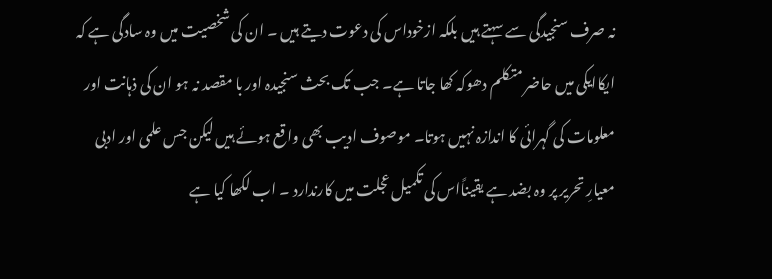نہ صرف سنجیدگی سے سہتے ہیں بلکہ ازخوداس کی دعوت دیتے ہیں ۔ ان کی شخصیت میں وہ سادگی ہے کہ ایکاایکی میں حاضر متکلم دھوکہ کھا جاتا ہے۔ جب تک بحث سنجیدہ اور با مقصد نہ ہو ان کی ذہانت اور معلومات کی گہرائی کا اندازہ نہیں ہوتا۔ موصوف ادیب بھی واقع ہوئے ہیں لیکن جس علمی اور ادبی معیارِ تحریر پر وہ بضد ہے یقیناًاس کی تکمیل عجلت میں کارندارد ۔ اب لکھا کیا ہے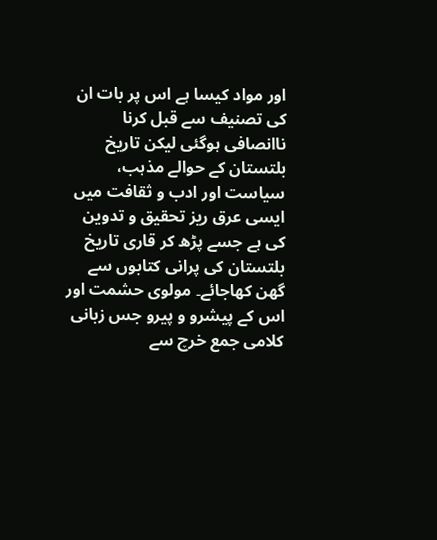اور مواد کیسا ہے اس پر بات ان کی تصنیف سے قبل کرنا ناانصافی ہوگئی لیکن تاریخ بلتستان کے حوالے مذہب، سیاست اور ادب و ثقافت میں ایسی عرق ریز تحقیق و تدوین کی ہے جسے پڑھ کر قاری تاریخ بلتستان کی پرانی کتابوں سے گھن کھاجائے۔ مولوی حشمت اور اس کے پیشرو و پیرو جس زبانی کلامی جمع خرچ سے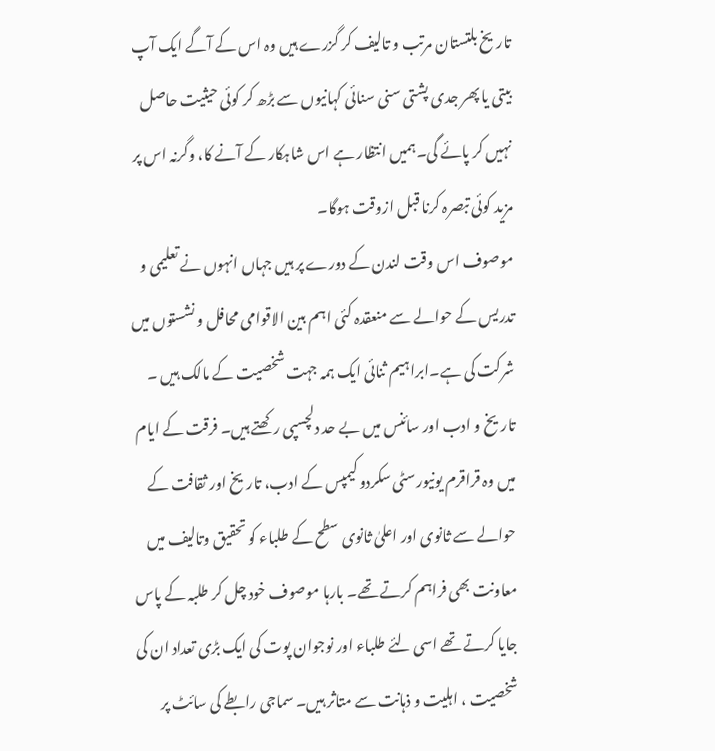تاریخ بلتستان مرتب و تالیف کر گزرے ہیں وہ اس کے آگے ایک آپ بیتی یا پھر جدی پشتی سنی سنائی کہانیوں سے بڑھ کر کوئی حیثیت حاصل نہیں کر پائے گی۔ہمیں انتظار ہے اس شاہکار کے آنے کا، وگرنہ اس پر مزید کوئی تبصرہ کرنا قبل ازوقت ہوگا۔
موصوف اس وقت لندن کے دورے پر ہیں جہاں انہوں نے تعلیمی و تدریس کے حوالے سے منعقدہ کئی اہم بین الاقوامی محافل و نشستوں میں شرکت کی ہے۔ابراہیم ثنائی ایک ہمہ جہت شخصیت کے مالک ہیں ۔ تاریخ و ادب اور سائنس میں بے حد دلچسپی رکھتے ہیں۔ فرقت کے ایام میں وہ قراقرم یونیورسٹی سکردو کیمپس کے ادب، تاریخ اور ثقافت کے حوالے سے ثانوی اور اعلیٰ ثانوی سطح کے طلباء کو تحقیق وتالیف میں معاونت بھی فراہم کرتے تھے۔ بارہا موصوف خود چل کر طلبہ کے پاس جایا کرتے تھے اسی لئے طلباء اور نوجوان پوت کی ایک بڑی تعداد ان کی شخصیت ، اہلیت و ذہانت سے متاثر ہیں۔ سماجی رابطے کی سائٹ پر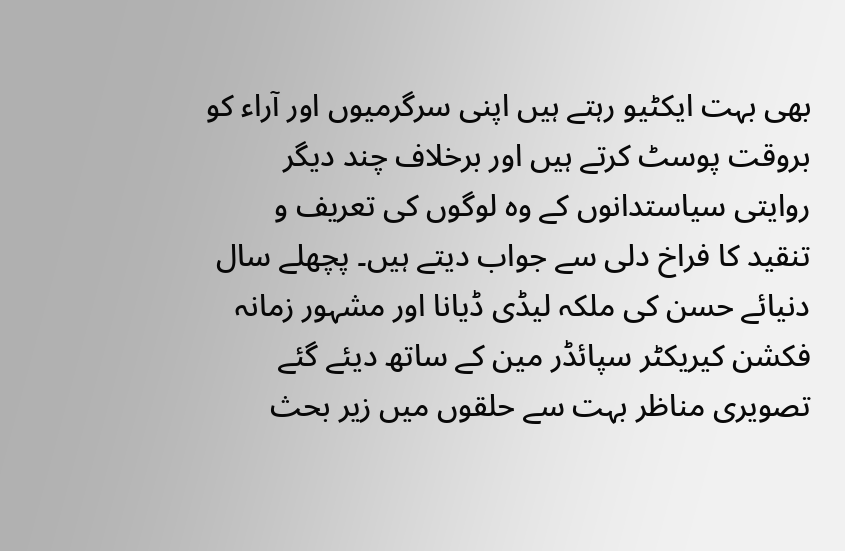بھی بہت ایکٹیو رہتے ہیں اپنی سرگرمیوں اور آراء کو بروقت پوسٹ کرتے ہیں اور برخلاف چند دیگر روایتی سیاستدانوں کے وہ لوگوں کی تعریف و تنقید کا فراخ دلی سے جواب دیتے ہیں۔ پچھلے سال دنیائے حسن کی ملکہ لیڈی ڈیانا اور مشہور زمانہ فکشن کیریکٹر سپائڈر مین کے ساتھ دیئے گئے تصویری مناظر بہت سے حلقوں میں زیر بحث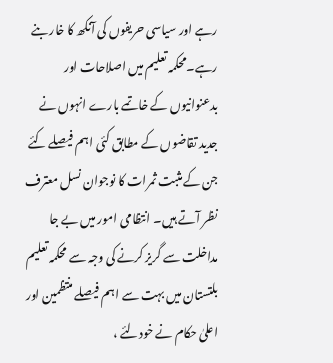رہے اور سیاسی حریفوں کی آنکھ کا خار بنے رہے۔محکمہ تعلیم میں اصلاحات اور بدعنوانیوں کے خاتمے بارے انہوں نے جدید تقاضوں کے مطابق کئی اہم فیصلے کئے جن کے مثبت ثمرات کا نوجوان نسل معترف نظر آتے ہیں۔ انتظامی امور میں بے جا مداخلت سے گریز کرنے کی وجہ سے محکمہ تعلیم بلتستان میں بہت سے اہم فیصلے منتظمین اور اعلیٰ حکام نے خودلئے ،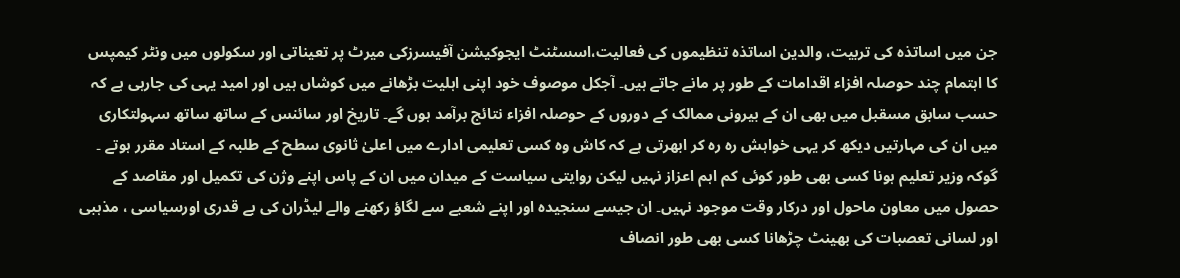جن میں اساتذہ کی تربیت، والدین اساتذہ تنظیموں کی فعالیت،اسسٹنٹ ایجوکیشن آفیسرزکی میرٹ پر تعیناتی اور سکولوں میں ونٹر کیمپس کا اہتمام چند حوصلہ افزاء اقدامات کے طور پر مانے جاتے ہیں۔ آجکل موصوف خود اپنی اہلیت بڑھانے میں کوشاں ہیں اور امید یہی کی جارہی ہے کہ حسب سابق مسقبل میں بھی ان کے بیرونی ممالک کے دوروں کے حوصلہ افزاء نتائج برآمد ہوں گے۔ تاریخ اور سائنس کے ساتھ ساتھ سہولتکاری میں ان کی مہارتیں دیکھ کر یہی خواہش رہ رہ کر ابھرتی ہے کہ کاش وہ کسی تعلیمی ادارے میں اعلیٰ ثانوی سطح کے طلبہ کے استاد مقرر ہوتے ۔ گوکہ وزیر تعلیم ہونا کسی بھی طور کوئی کم اہم اعزاز نہیں لیکن روایتی سیاست کے میدان میں ان کے پاس اپنے وژن کی تکمیل اور مقاصد کے حصول میں معاون ماحول اور درکار وقت موجود نہیں۔ ان جیسے سنجیدہ اور اپنے شعبے سے لگاؤ رکھنے والے لیڈران کی بے قدری اورسیاسی ، مذہبی اور لسانی تعصبات کی بھینٹ چڑھانا کسی بھی طور انصاف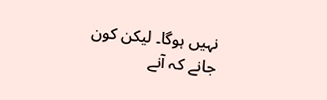نہیں ہوگا۔ لیکن کون جانے کہ آنے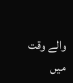والے وقت میں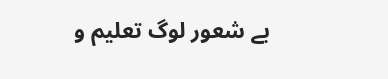بے شعور لوگ تعلیم و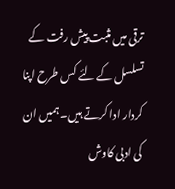ترقی میں مثبت پیش رفت کے تسلسل کے لئے کس طرح اپنا کردار ادا کرتے ہیں۔ ہمیں ان کی ادبی کاوش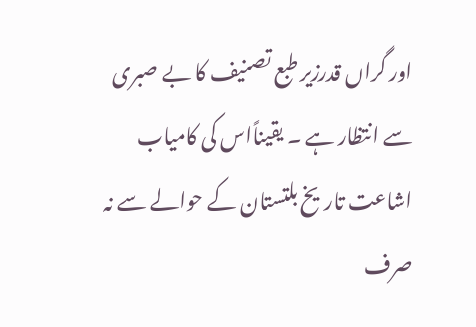اور گراں قدرزیر طبع تصنیف کا بے صبری سے انتظار ہے ۔ یقیناًاس کی کامیاب اشاعت تاریخ بلتستان کے حوالے سے نہ صرف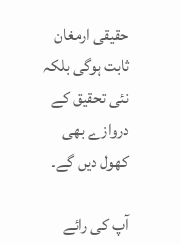حقیقی ارمغان ثابت ہوگی بلکہ نئی تحقیق کے دروازے بھی کھول دیں گے۔

آپ کی رائے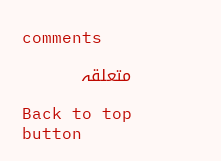comments

متعلقہ

Back to top button